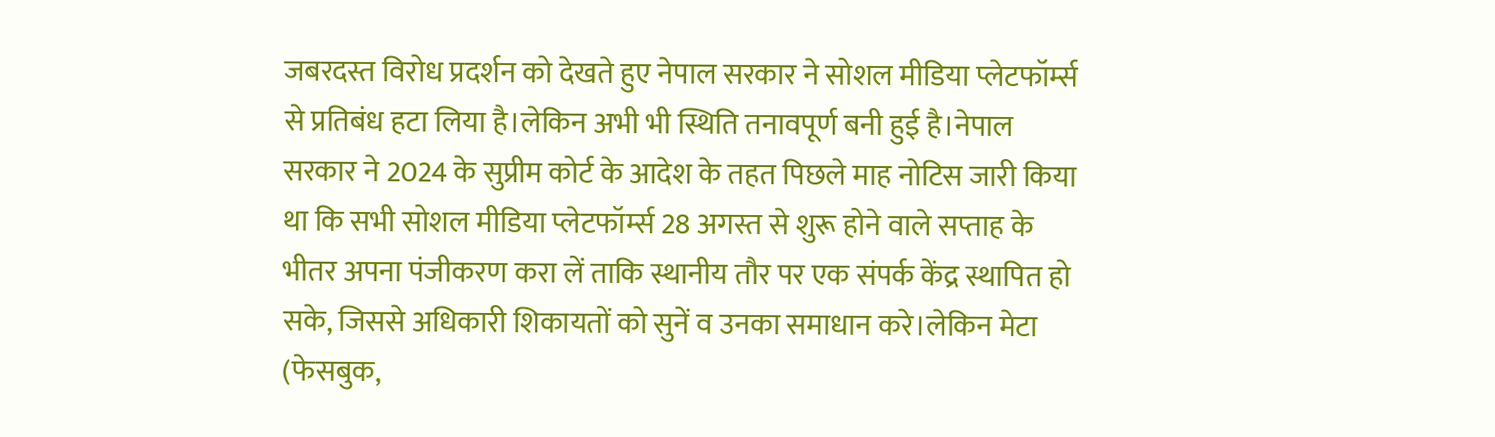जबरदस्त विरोध प्रदर्शन को देखते हुए नेपाल सरकार ने सोशल मीडिया प्लेटफॉर्म्स से प्रतिबंध हटा लिया है।लेकिन अभी भी स्थिति तनावपूर्ण बनी हुई है।नेपाल सरकार ने 2024 के सुप्रीम कोर्ट के आदेश के तहत पिछले माह नोटिस जारी किया था कि सभी सोशल मीडिया प्लेटफॉर्म्स 28 अगस्त से शुरू होने वाले सप्ताह के भीतर अपना पंजीकरण करा लें ताकि स्थानीय तौर पर एक संपर्क केंद्र स्थापित हो सके, जिससे अधिकारी शिकायतों को सुनें व उनका समाधान करे।लेकिन मेटा (फेसबुक,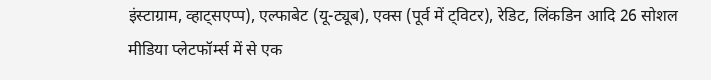इंस्टाग्राम, व्हाट्सएप्प), एल्फाबेट (यू-ट्यूब), एक्स (पूर्व में ट्विटर), रेडिट, लिंकडिन आदि 26 सोशल मीडिया प्लेटफॉर्म्स में से एक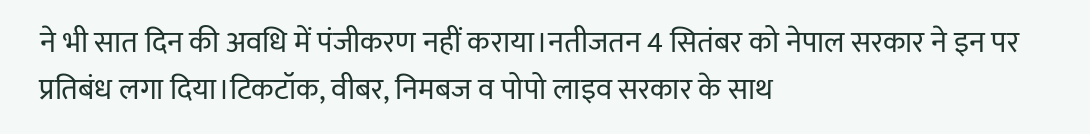ने भी सात दिन की अवधि में पंजीकरण नहीं कराया।नतीजतन 4 सितंबर को नेपाल सरकार ने इन पर प्रतिबंध लगा दिया।टिकटॉक, वीबर, निमबज व पोपो लाइव सरकार के साथ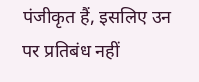पंजीकृत हैं, इसलिए उन पर प्रतिबंध नहीं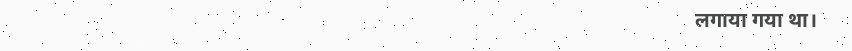लगाया गया था।